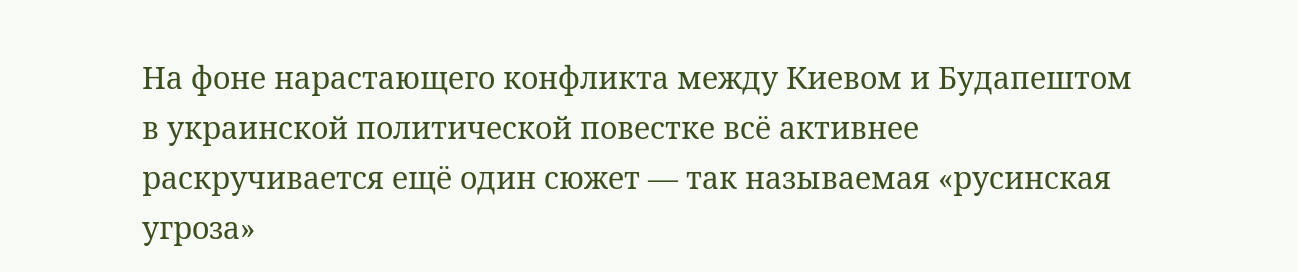На фоне нарастающего конфликта между Киевом и Будапештом в украинской политической повестке всё активнее раскручивается ещё один сюжет — так называемая «русинская угроза»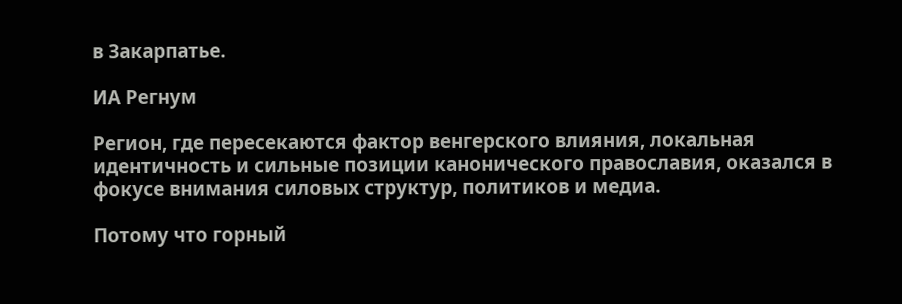в Закарпатье.

ИА Регнум

Регион, где пересекаются фактор венгерского влияния, локальная идентичность и сильные позиции канонического православия, оказался в фокусе внимания силовых структур, политиков и медиа.

Потому что горный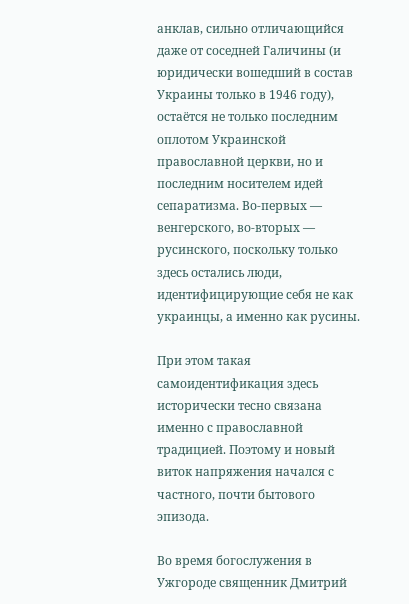анклав, сильно отличающийся даже от соседней Галичины (и юридически вошедший в состав Украины только в 1946 году), остаётся не только последним оплотом Украинской православной церкви, но и последним носителем идей сепаратизма. Во-первых — венгерского, во-вторых — русинского, поскольку только здесь остались люди, идентифицирующие себя не как украинцы, а именно как русины.

При этом такая самоидентификация здесь исторически тесно связана именно с православной традицией. Поэтому и новый виток напряжения начался с частного, почти бытового эпизода.

Во время богослужения в Ужгороде священник Дмитрий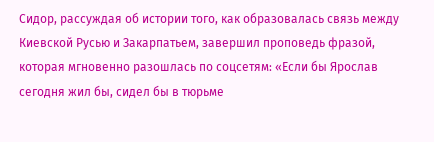Сидор, рассуждая об истории того, как образовалась связь между Киевской Русью и Закарпатьем, завершил проповедь фразой, которая мгновенно разошлась по соцсетям: «Если бы Ярослав сегодня жил бы, сидел бы в тюрьме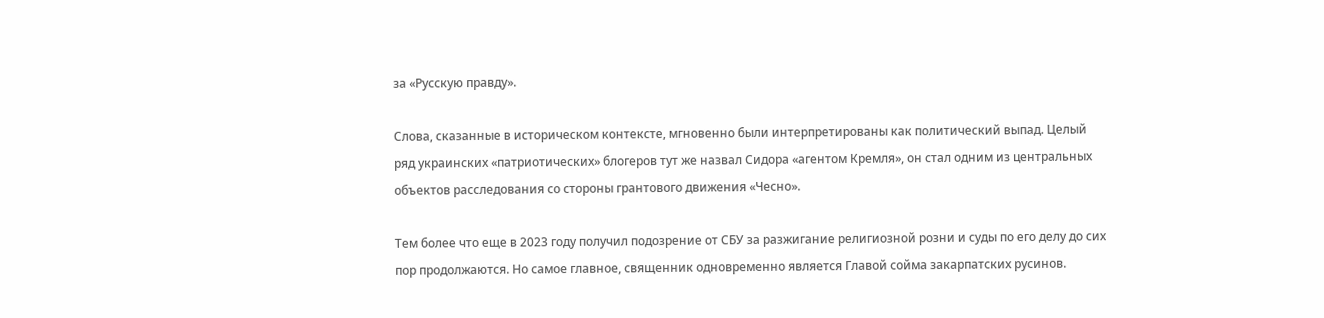за «Русскую правду».

Слова, сказанные в историческом контексте, мгновенно были интерпретированы как политический выпад. Целый ряд украинских «патриотических» блогеров тут же назвал Сидора «агентом Кремля», он стал одним из центральных объектов расследования со стороны грантового движения «Чесно».

Тем более что еще в 2023 году получил подозрение от СБУ за разжигание религиозной розни и суды по его делу до сих пор продолжаются. Но самое главное, священник одновременно является Главой сойма закарпатских русинов.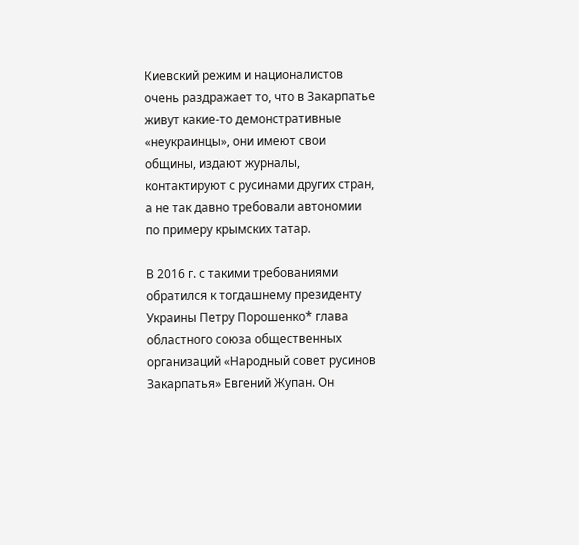Киевский режим и националистов очень раздражает то, что в Закарпатье живут какие-то демонстративные «неукраинцы», они имеют свои общины, издают журналы, контактируют с русинами других стран, а не так давно требовали автономии по примеру крымских татар.

В 2016 г. с такими требованиями обратился к тогдашнему президенту Украины Петру Порошенко* глава областного союза общественных организаций «Народный совет русинов Закарпатья» Евгений Жупан. Он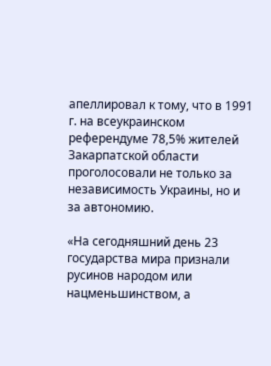апеллировал к тому, что в 1991 г. на всеукраинском референдуме 78,5% жителей Закарпатской области проголосовали не только за независимость Украины, но и за автономию.

«На сегодняшний день 23 государства мира признали русинов народом или нацменьшинством, а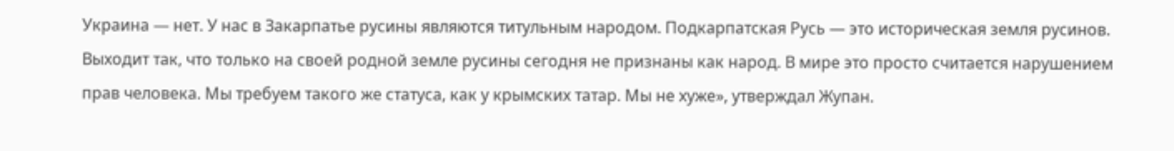Украина — нет. У нас в Закарпатье русины являются титульным народом. Подкарпатская Русь — это историческая земля русинов. Выходит так, что только на своей родной земле русины сегодня не признаны как народ. В мире это просто считается нарушением прав человека. Мы требуем такого же статуса, как у крымских татар. Мы не хуже», утверждал Жупан.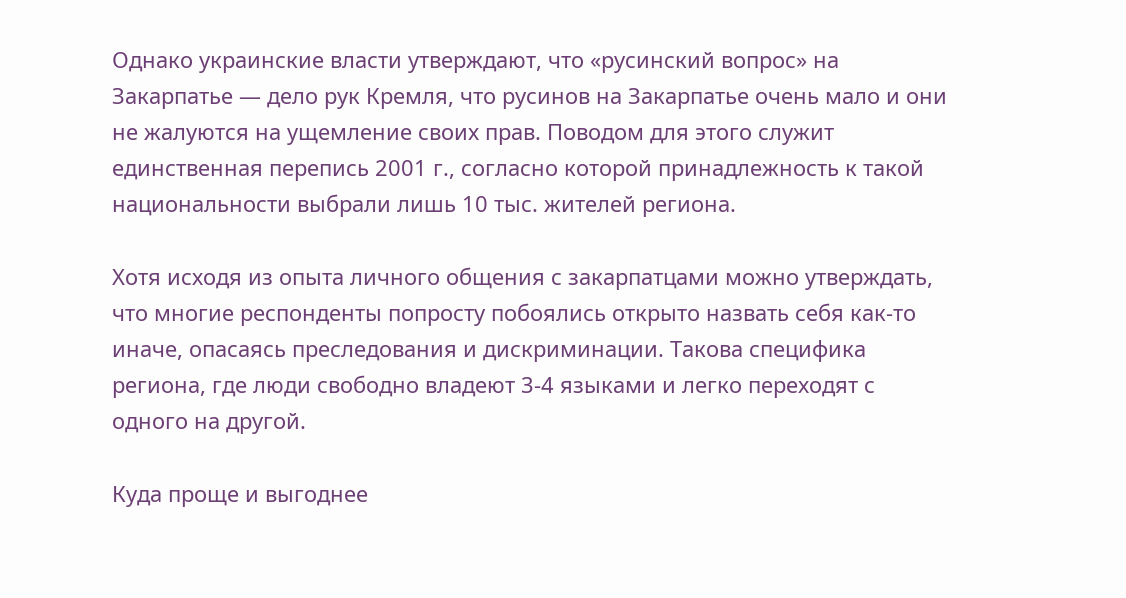Однако украинские власти утверждают, что «русинский вопрос» на Закарпатье — дело рук Кремля, что русинов на Закарпатье очень мало и они не жалуются на ущемление своих прав. Поводом для этого служит единственная перепись 2001 г., согласно которой принадлежность к такой национальности выбрали лишь 10 тыс. жителей региона.

Хотя исходя из опыта личного общения с закарпатцами можно утверждать, что многие респонденты попросту побоялись открыто назвать себя как-то иначе, опасаясь преследования и дискриминации. Такова специфика региона, где люди свободно владеют 3-4 языками и легко переходят с одного на другой.

Куда проще и выгоднее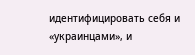идентифицировать себя и «украинцами», и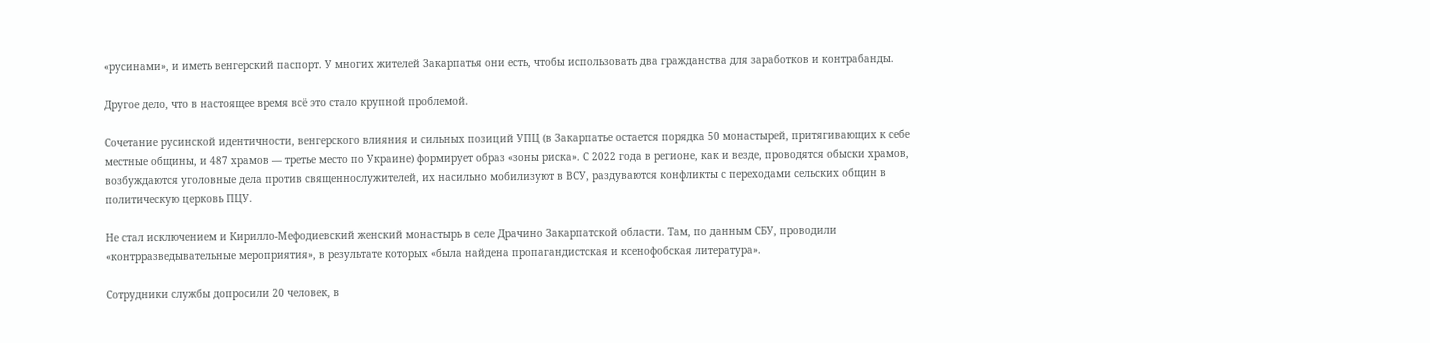«русинами», и иметь венгерский паспорт. У многих жителей Закарпатья они есть, чтобы использовать два гражданства для заработков и контрабанды.

Другое дело, что в настоящее время всё это стало крупной проблемой.

Сочетание русинской идентичности, венгерского влияния и сильных позиций УПЦ (в Закарпатье остается порядка 50 монастырей, притягивающих к себе местные общины, и 487 храмов — третье место по Украине) формирует образ «зоны риска». С 2022 года в регионе, как и везде, проводятся обыски храмов, возбуждаются уголовные дела против священнослужителей, их насильно мобилизуют в ВСУ, раздуваются конфликты с переходами сельских общин в политическую церковь ПЦУ.

Не стал исключением и Кирилло-Мефодиевский женский монастырь в селе Драчино Закарпатской области. Там, по данным СБУ, проводили «контрразведывательные мероприятия», в результате которых «была найдена пропагандистская и ксенофобская литература».

Сотрудники службы допросили 20 человек, в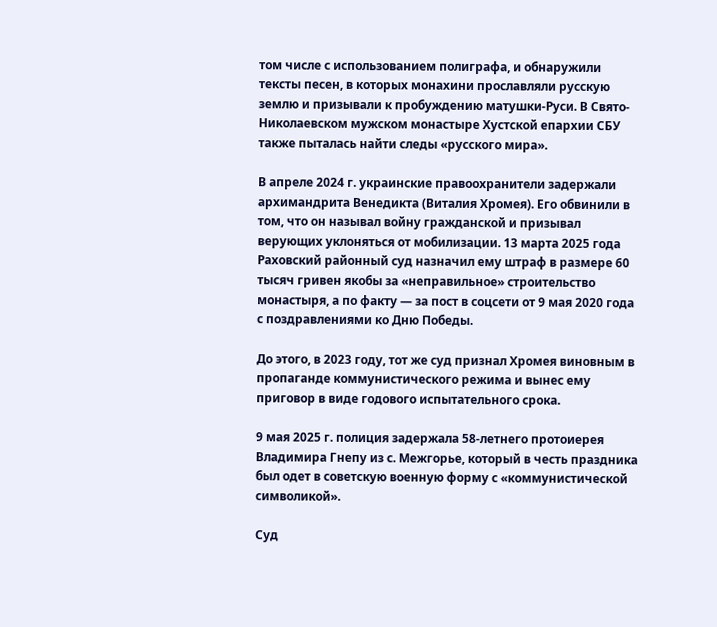том числе с использованием полиграфа, и обнаружили тексты песен, в которых монахини прославляли русскую землю и призывали к пробуждению матушки-Руси. В Свято-Николаевском мужском монастыре Хустской епархии СБУ также пыталась найти следы «русского мира».

В апреле 2024 г. украинские правоохранители задержали архимандрита Венедикта (Виталия Хромея). Его обвинили в том, что он называл войну гражданской и призывал верующих уклоняться от мобилизации. 13 марта 2025 года Раховский районный суд назначил ему штраф в размере 60 тысяч гривен якобы за «неправильное» строительство монастыря, а по факту — за пост в соцсети от 9 мая 2020 года с поздравлениями ко Дню Победы.

До этого, в 2023 году, тот же суд признал Хромея виновным в пропаганде коммунистического режима и вынес ему приговор в виде годового испытательного срока.

9 мая 2025 г. полиция задержала 58-летнего протоиерея Владимира Гнепу из с. Межгорье, который в честь праздника был одет в советскую военную форму с «коммунистической символикой».

Суд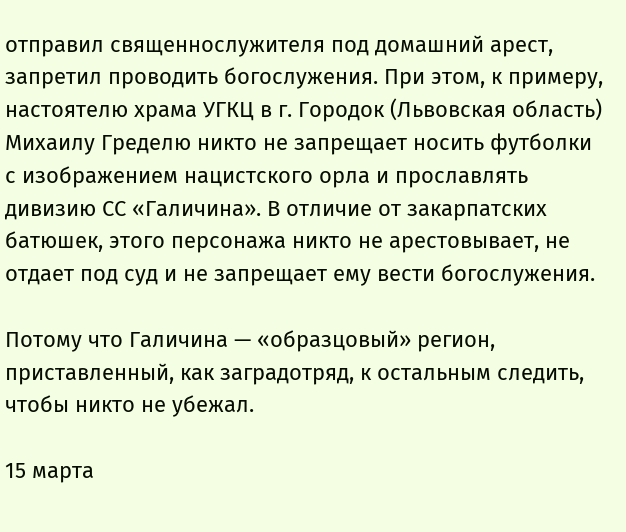отправил священнослужителя под домашний арест, запретил проводить богослужения. При этом, к примеру, настоятелю храма УГКЦ в г. Городок (Львовская область) Михаилу Гределю никто не запрещает носить футболки с изображением нацистского орла и прославлять дивизию СС «Галичина». В отличие от закарпатских батюшек, этого персонажа никто не арестовывает, не отдает под суд и не запрещает ему вести богослужения.

Потому что Галичина — «образцовый» регион, приставленный, как заградотряд, к остальным следить, чтобы никто не убежал.

15 марта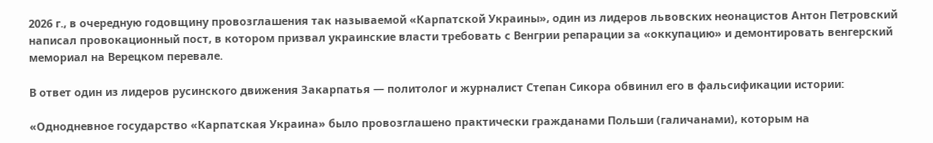2026 г., в очередную годовщину провозглашения так называемой «Карпатской Украины», один из лидеров львовских неонацистов Антон Петровский написал провокационный пост, в котором призвал украинские власти требовать с Венгрии репарации за «оккупацию» и демонтировать венгерский мемориал на Верецком перевале.

В ответ один из лидеров русинского движения Закарпатья — политолог и журналист Степан Сикора обвинил его в фальсификации истории:

«Однодневное государство «Карпатская Украина» было провозглашено практически гражданами Польши (галичанами), которым на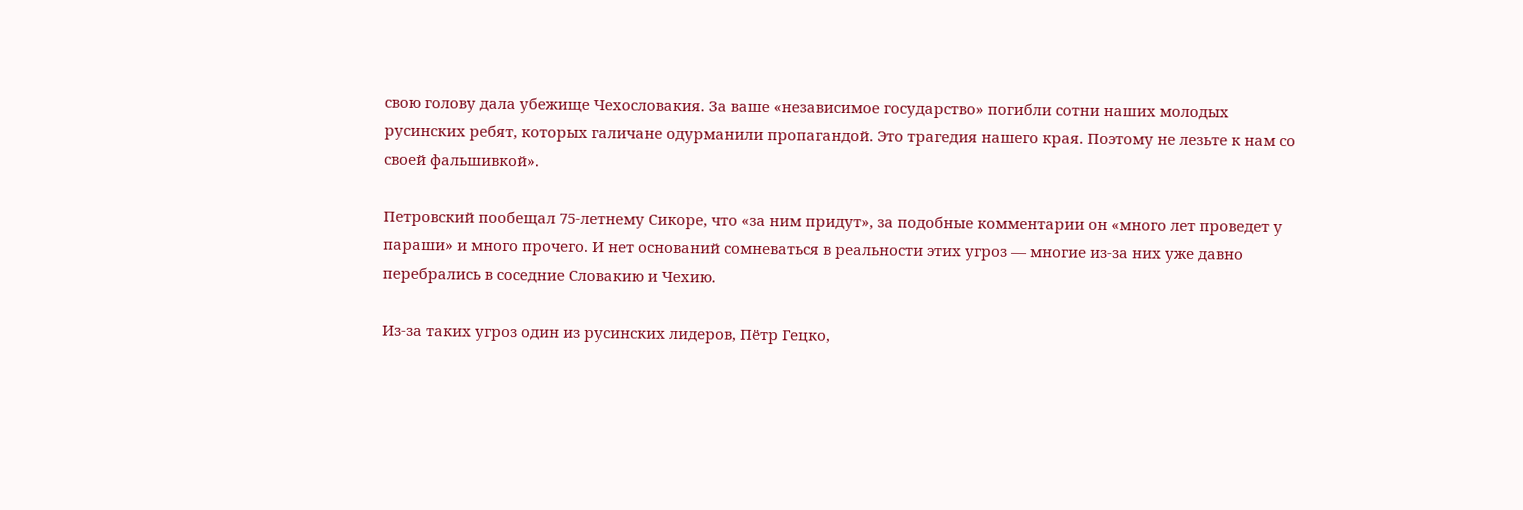свою голову дала убежище Чехословакия. За ваше «независимое государство» погибли сотни наших молодых русинских ребят, которых галичане одурманили пропагандой. Это трагедия нашего края. Поэтому не лезьте к нам со своей фальшивкой».

Петровский пообещал 75-летнему Сикоре, что «за ним придут», за подобные комментарии он «много лет проведет у параши» и много прочего. И нет оснований сомневаться в реальности этих угроз — многие из-за них уже давно перебрались в соседние Словакию и Чехию.

Из-за таких угроз один из русинских лидеров, Пётр Гецко,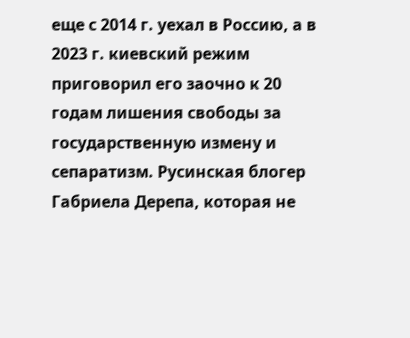еще с 2014 г. уехал в Россию, а в 2023 г. киевский режим приговорил его заочно к 20 годам лишения свободы за государственную измену и сепаратизм. Русинская блогер Габриела Дерепа, которая не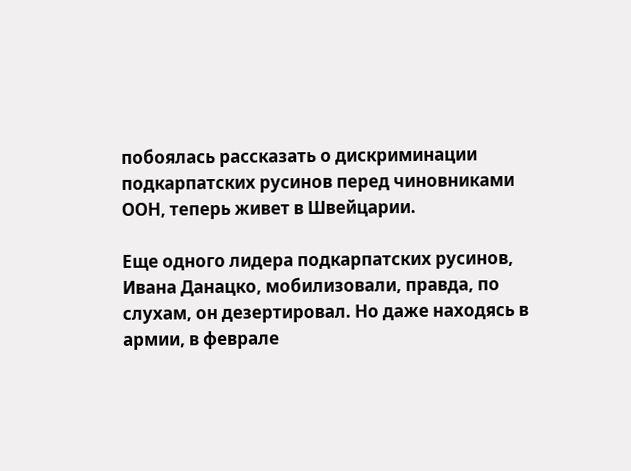побоялась рассказать о дискриминации подкарпатских русинов перед чиновниками ООН, теперь живет в Швейцарии.

Еще одного лидера подкарпатских русинов, Ивана Данацко, мобилизовали, правда, по слухам, он дезертировал. Но даже находясь в армии, в феврале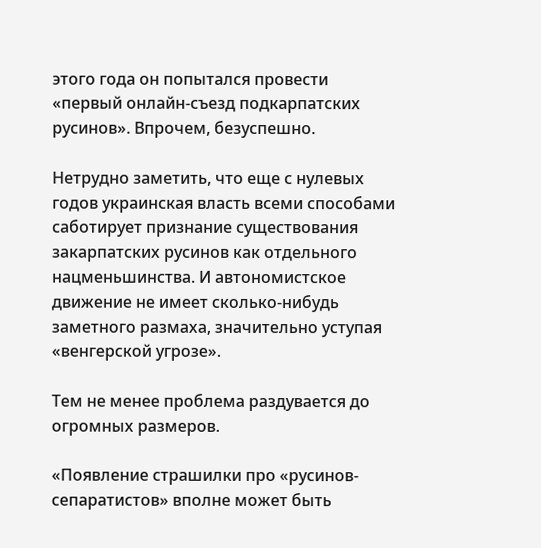этого года он попытался провести «первый онлайн-съезд подкарпатских русинов». Впрочем, безуспешно.

Нетрудно заметить, что еще с нулевых годов украинская власть всеми способами саботирует признание существования закарпатских русинов как отдельного нацменьшинства. И автономистское движение не имеет сколько-нибудь заметного размаха, значительно уступая «венгерской угрозе».

Тем не менее проблема раздувается до огромных размеров.

«Появление страшилки про «русинов-сепаратистов» вполне может быть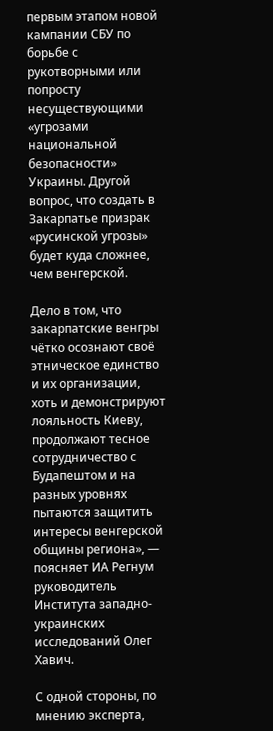первым этапом новой кампании СБУ по борьбе с рукотворными или попросту несуществующими «угрозами национальной безопасности» Украины. Другой вопрос, что создать в Закарпатье призрак «русинской угрозы» будет куда сложнее, чем венгерской.

Дело в том, что закарпатские венгры чётко осознают своё этническое единство и их организации, хоть и демонстрируют лояльность Киеву, продолжают тесное сотрудничество с Будапештом и на разных уровнях пытаются защитить интересы венгерской общины региона», — поясняет ИА Регнум руководитель Института западно-украинских исследований Олег Хавич.

С одной стороны, по мнению эксперта,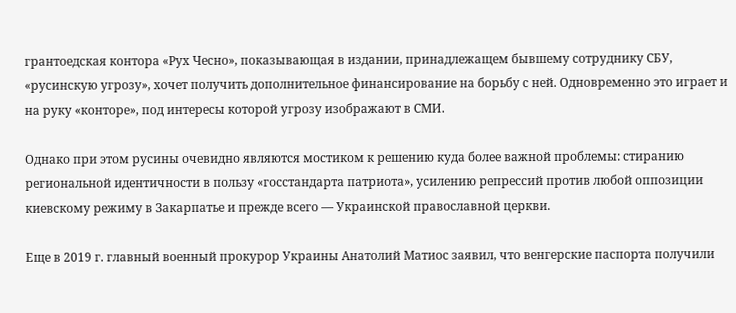грантоедская контора «Рух Чесно», показывающая в издании, принадлежащем бывшему сотруднику СБУ, «русинскую угрозу», хочет получить дополнительное финансирование на борьбу с ней. Одновременно это играет и на руку «конторе», под интересы которой угрозу изображают в СМИ.

Однако при этом русины очевидно являются мостиком к решению куда более важной проблемы: стиранию региональной идентичности в пользу «госстандарта патриота», усилению репрессий против любой оппозиции киевскому режиму в Закарпатье и прежде всего — Украинской православной церкви.

Еще в 2019 г. главный военный прокурор Украины Анатолий Матиос заявил, что венгерские паспорта получили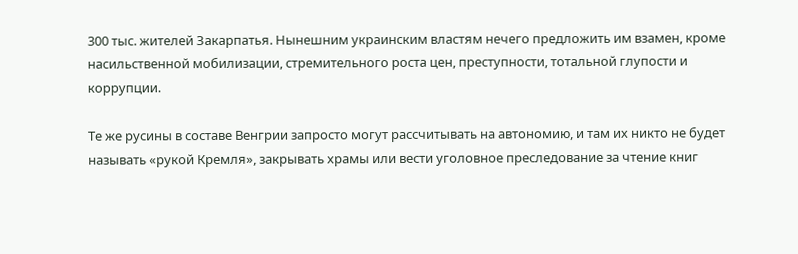300 тыс. жителей Закарпатья. Нынешним украинским властям нечего предложить им взамен, кроме насильственной мобилизации, стремительного роста цен, преступности, тотальной глупости и коррупции.

Те же русины в составе Венгрии запросто могут рассчитывать на автономию, и там их никто не будет называть «рукой Кремля», закрывать храмы или вести уголовное преследование за чтение книг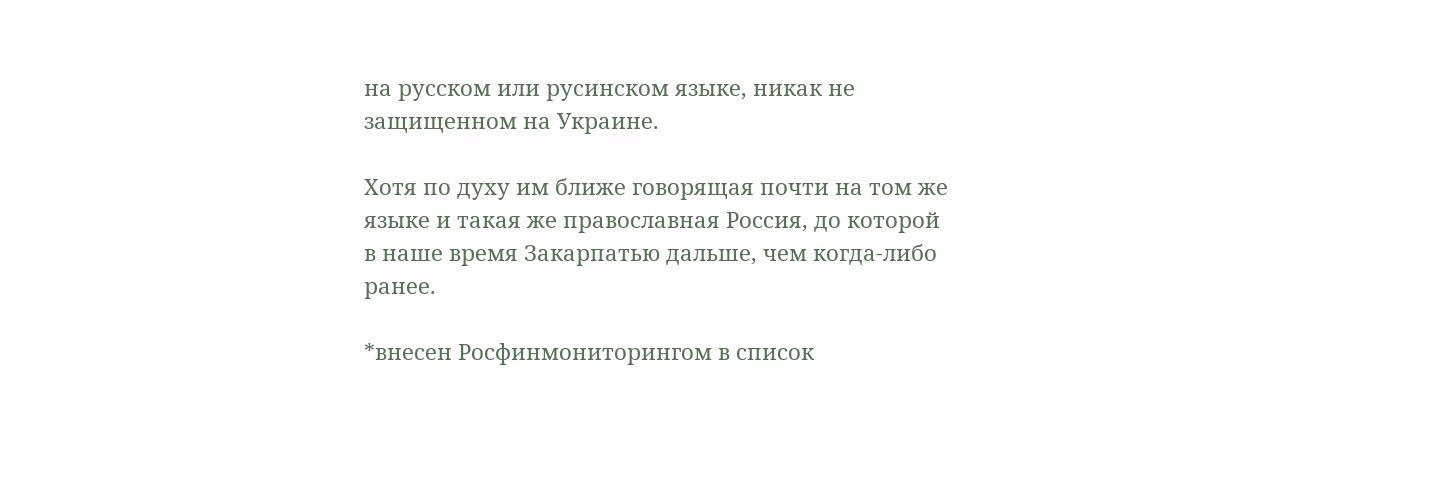на русском или русинском языке, никак не защищенном на Украине.

Хотя по духу им ближе говорящая почти на том же языке и такая же православная Россия, до которой в наше время Закарпатью дальше, чем когда-либо ранее.

*внесен Росфинмониторингом в список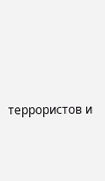террористов и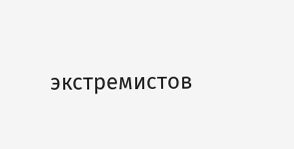экстремистов